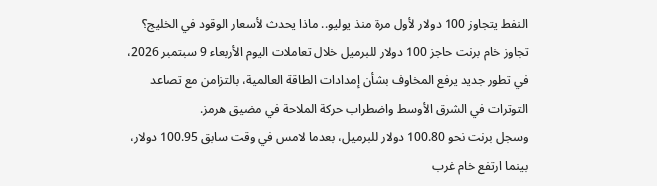النفط يتجاوز 100 دولار لأول مرة منذ يوليو.. ماذا يحدث لأسعار الوقود في الخليج؟
تجاوز خام برنت حاجز 100 دولار للبرميل خلال تعاملات اليوم الأربعاء 9 سبتمبر 2026، في تطور جديد يرفع المخاوف بشأن إمدادات الطاقة العالمية، بالتزامن مع تصاعد التوترات في الشرق الأوسط واضطراب حركة الملاحة في مضيق هرمز.
وسجل برنت نحو 100.80 دولار للبرميل، بعدما لامس في وقت سابق 100.95 دولار، بينما ارتفع خام غرب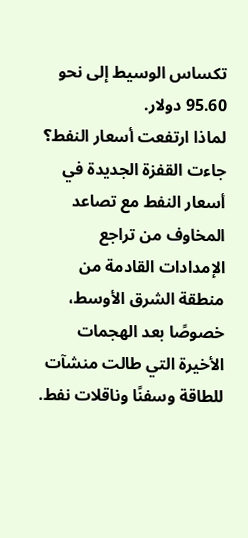تكساس الوسيط إلى نحو 95.60 دولار.
لماذا ارتفعت أسعار النفط؟
جاءت القفزة الجديدة في أسعار النفط مع تصاعد المخاوف من تراجع الإمدادات القادمة من منطقة الشرق الأوسط، خصوصًا بعد الهجمات الأخيرة التي طالت منشآت للطاقة وسفنًا وناقلات نفط.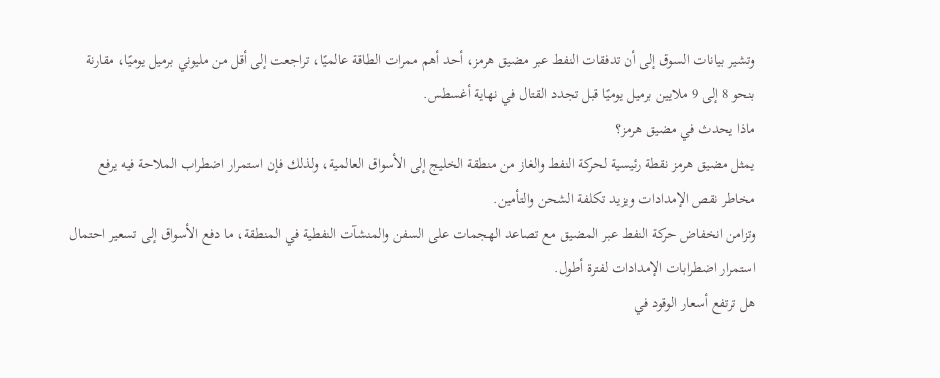وتشير بيانات السوق إلى أن تدفقات النفط عبر مضيق هرمز، أحد أهم ممرات الطاقة عالميًا، تراجعت إلى أقل من مليوني برميل يوميًا، مقارنة بنحو 8 إلى 9 ملايين برميل يوميًا قبل تجدد القتال في نهاية أغسطس.
ماذا يحدث في مضيق هرمز؟
يمثل مضيق هرمز نقطة رئيسية لحركة النفط والغاز من منطقة الخليج إلى الأسواق العالمية، ولذلك فإن استمرار اضطراب الملاحة فيه يرفع مخاطر نقص الإمدادات ويزيد تكلفة الشحن والتأمين.
وتزامن انخفاض حركة النفط عبر المضيق مع تصاعد الهجمات على السفن والمنشآت النفطية في المنطقة، ما دفع الأسواق إلى تسعير احتمال استمرار اضطرابات الإمدادات لفترة أطول.
هل ترتفع أسعار الوقود في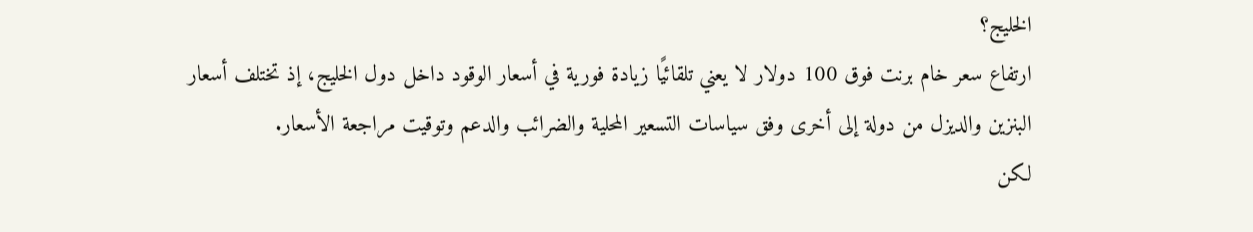الخليج؟
ارتفاع سعر خام برنت فوق 100 دولار لا يعني تلقائيًا زيادة فورية في أسعار الوقود داخل دول الخليج، إذ تختلف أسعار البنزين والديزل من دولة إلى أخرى وفق سياسات التسعير المحلية والضرائب والدعم وتوقيت مراجعة الأسعار.
لكن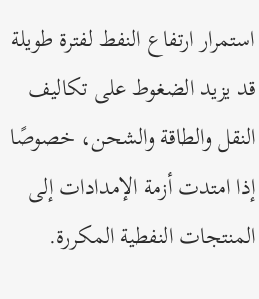استمرار ارتفاع النفط لفترة طويلة قد يزيد الضغوط على تكاليف النقل والطاقة والشحن، خصوصًا إذا امتدت أزمة الإمدادات إلى المنتجات النفطية المكررة.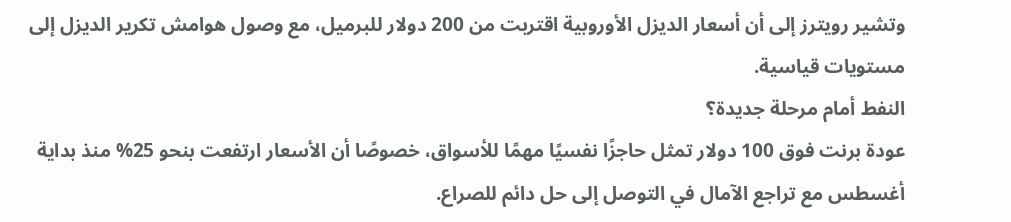وتشير رويترز إلى أن أسعار الديزل الأوروبية اقتربت من 200 دولار للبرميل، مع وصول هوامش تكرير الديزل إلى مستويات قياسية.
النفط أمام مرحلة جديدة؟
عودة برنت فوق 100 دولار تمثل حاجزًا نفسيًا مهمًا للأسواق، خصوصًا أن الأسعار ارتفعت بنحو 25% منذ بداية أغسطس مع تراجع الآمال في التوصل إلى حل دائم للصراع.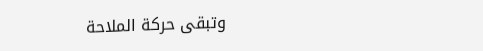وتبقى حركة الملاحة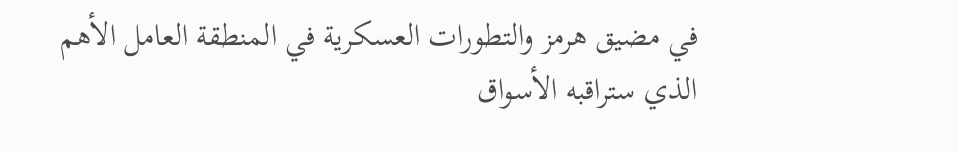في مضيق هرمز والتطورات العسكرية في المنطقة العامل الأهم الذي ستراقبه الأسواق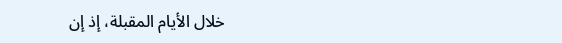خلال الأيام المقبلة، إذ إن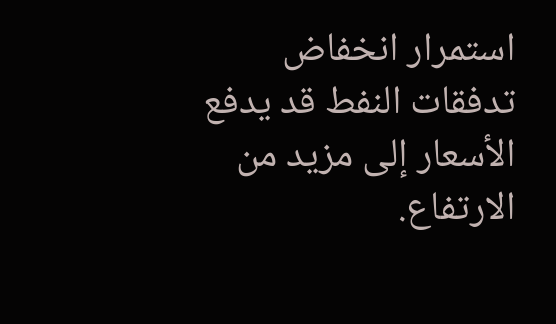استمرار انخفاض تدفقات النفط قد يدفع الأسعار إلى مزيد من الارتفاع.